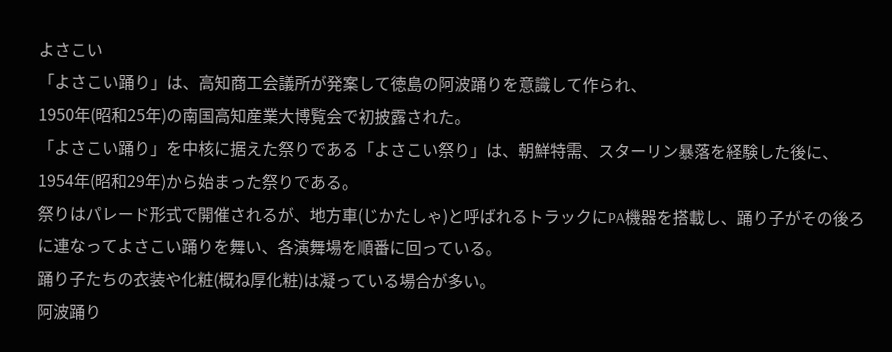よさこい
「よさこい踊り」は、高知商工会議所が発案して徳島の阿波踊りを意識して作られ、
1950年(昭和25年)の南国高知産業大博覧会で初披露された。
「よさこい踊り」を中核に据えた祭りである「よさこい祭り」は、朝鮮特需、スターリン暴落を経験した後に、1954年(昭和29年)から始まった祭りである。
祭りはパレード形式で開催されるが、地方車(じかたしゃ)と呼ばれるトラックにPA機器を搭載し、踊り子がその後ろに連なってよさこい踊りを舞い、各演舞場を順番に回っている。
踊り子たちの衣装や化粧(概ね厚化粧)は凝っている場合が多い。
阿波踊り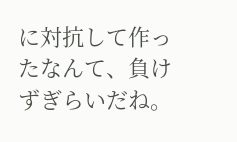に対抗して作ったなんて、負けずぎらいだね。